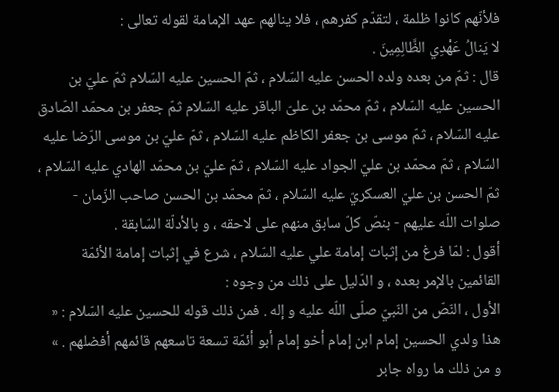فلأنّهم كانوا ظلمة ، لتقدّم كفرهم ، فلا ينالهم عهد الإمامة لقوله تعالى :
لا يَنالُ عَهْدِي الظَّالِمِينَ .
قال : ثمّ من بعده ولده الحسن عليه السّلام ، ثمّ الحسين عليه السّلام ثمّ عليّ بن الحسين عليه السّلام ، ثمّ محمّد بن علىّ الباقر عليه السّلام ثمّ جعفر بن محمّد الصّادق عليه السّلام ، ثمّ موسى بن جعفر الكاظم عليه السّلام ، ثمّ عليّ بن موسى الرّضا عليه السّلام ، ثمّ محمّد بن عليّ الجواد عليه السّلام ، ثمّ عليّ بن محمّد الهادي عليه السّلام ، ثمّ الحسن بن عليّ العسكريّ عليه السّلام ، ثمّ محمّد بن الحسن صاحب الزّمان - صلوات اللّه عليهم - بنصّ كلّ سابق منهم على لاحقه ، و بالأدلّة السّابقة .
أقول : لمّا فرغ من إثبات إمامة علي عليه السّلام ، شرع في إثبات إمامة الأئمّة القائمين بالإمر بعده ، و الدّليل على ذلك من وجوه :
الأول ، النّصّ من النّبيّ صلّى اللّه عليه و إله . فمن ذلك قوله للحسين عليه السّلام : « هذا ولدي الحسين إمام ابن إمام أخو إمام أبو أئمّة تسعة تاسعهم قائمهم أفضلهم . »
و من ذلك ما رواه جابر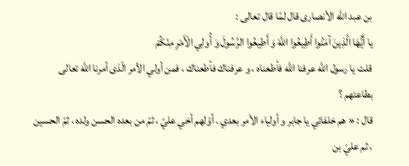بن عبد اللّه الأنصارى قال لمّا قال تعالى :
يا أَيُّهَا الَّذِينَ آمَنُوا أَطِيعُوا اللَّهَ وَ أَطِيعُوا الرَّسُولَ وَ أُولِي الْأَمْرِ مِنْكُمْ
قلت يا رسول اللّه عرفنا اللّه فأطعناه ، و عرفناك فأطعناك ، فمن أولي الأمر الّذى أمرنا اللّه تعالى بطاعتهم ؟
قال : « هم خلفائي يا جابر و أولياء الأمر بعدي . أوّلهم أخي عليّ ، ثمّ من بعده الحسن ولده ، ثمّ الحسين ، ثم عليّ بن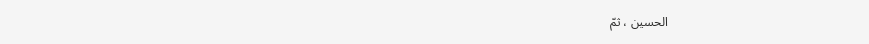الحسين ، ثمّ